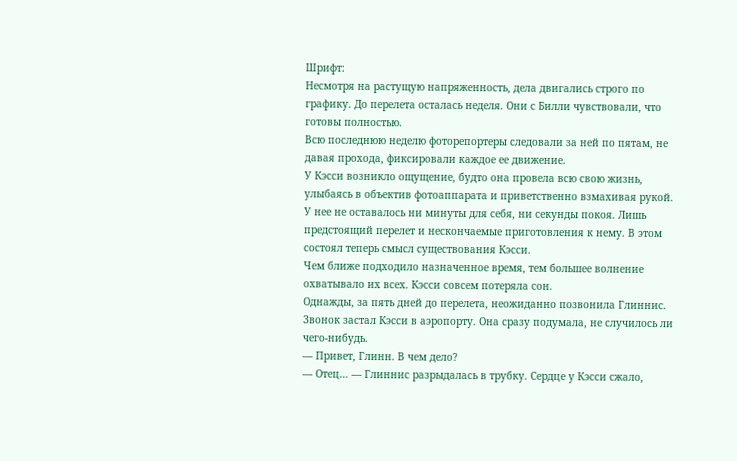Шрифт:
Несмотря на растущую напряженность, дела двигались строго по графику. До перелета осталась неделя. Они с Билли чувствовали, что готовы полностью.
Всю последнюю неделю фоторепортеры следовали за ней по пятам, не давая прохода, фиксировали каждое ее движение.
У Кэсси возникло ощущение, будто она провела всю свою жизнь, улыбаясь в объектив фотоаппарата и приветственно взмахивая рукой. У нее не оставалось ни минуты для себя, ни секунды покоя. Лишь предстоящий перелет и нескончаемые приготовления к нему. В этом состоял теперь смысл существования Кэсси.
Чем ближе подходило назначенное время, тем большее волнение охватывало их всех. Кэсси совсем потеряла сон.
Однажды, за пять дней до перелета, неожиданно позвонила Глиннис. Звонок застал Кэсси в аэропорту. Она сразу подумала, не случилось ли чего-нибудь.
— Привет, Глинн. В чем дело?
— Отец… — Глиннис разрыдалась в трубку. Сердце у Кэсси сжало,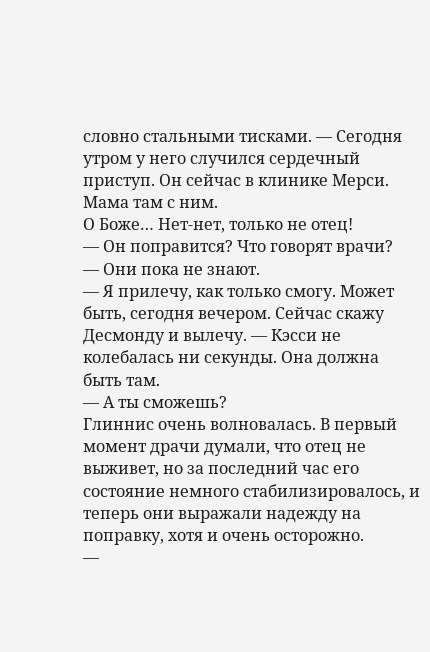словно стальными тисками. — Сегодня утром у него случился сердечный приступ. Он сейчас в клинике Мерси.
Мама там с ним.
О Боже… Нет-нет, только не отец!
— Он поправится? Что говорят врачи?
— Они пока не знают.
— Я прилечу, как только смогу. Может быть, сегодня вечером. Сейчас скажу Десмонду и вылечу. — Кэсси не колебалась ни секунды. Она должна быть там.
— А ты сможешь?
Глиннис очень волновалась. В первый момент драчи думали, что отец не выживет, но за последний час его состояние немного стабилизировалось, и теперь они выражали надежду на поправку, хотя и очень осторожно.
—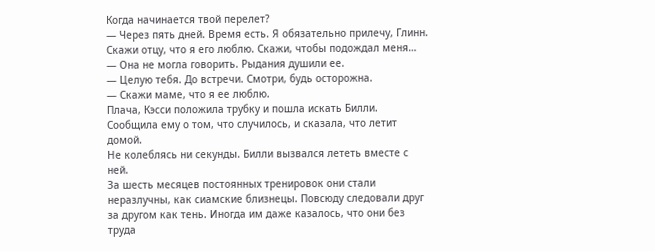Когда начинается твой перелет?
— Через пять дней. Время есть. Я обязательно прилечу, Глинн. Скажи отцу, что я его люблю. Скажи, чтобы подождал меня… — Она не могла говорить. Рыдания душили ее.
— Целую тебя. До встречи. Смотри, будь осторожна.
— Скажи маме, что я ее люблю.
Плача, Кэсси положила трубку и пошла искать Билли. Сообщила ему о том, что случилось, и сказала, что летит домой.
Не колеблясь ни секунды. Билли вызвался лететь вместе с ней.
За шесть месяцев постоянных тренировок они стали неразлучны, как сиамские близнецы. Повсюду следовали друг за другом как тень. Иногда им даже казалось, что они без труда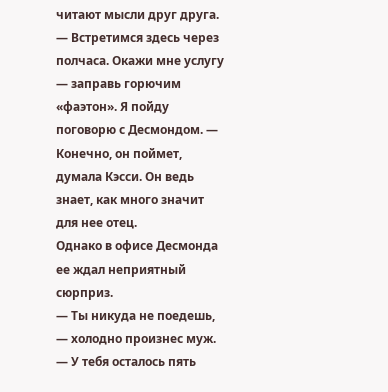читают мысли друг друга.
— Встретимся здесь через полчаса. Окажи мне услугу — заправь горючим «фаэтон». Я пойду поговорю с Десмондом. — Конечно, он поймет, думала Кэсси. Он ведь знает, как много значит для нее отец.
Однако в офисе Десмонда ее ждал неприятный сюрприз.
— Ты никуда не поедешь, — холодно произнес муж. — У тебя осталось пять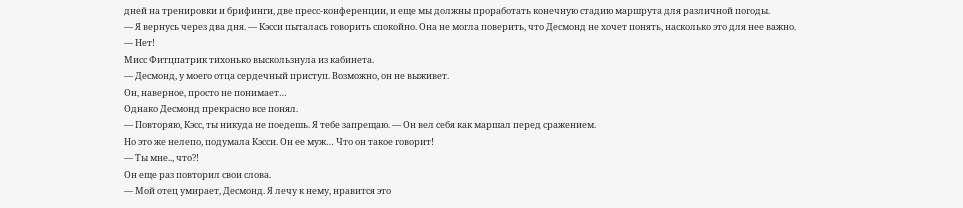дней на тренировки и брифинги, две пресс-конференции, и еще мы должны проработать конечную стадию маршрута для различной погоды.
— Я вернусь через два дня. — Кэсси пыталась говорить спокойно. Она не могла поверить, что Десмонд не хочет понять, насколько это для нее важно.
— Нет!
Мисс Фитцпатрик тихонько выскользнула из кабинета.
— Десмонд, у моего отца сердечный приступ. Возможно, он не выживет.
Он, наверное, просто не понимает…
Однако Десмонд прекрасно все понял.
— Повторяю, Кэсс, ты никуда не поедешь. Я тебе запрещаю. — Он вел себя как маршал перед сражением.
Но это же нелепо, подумала Кэсси. Он ее муж… Что он такое говорит!
— Ты мне.., что?!
Он еще раз повторил свои слова.
— Мой отец умирает, Десмонд. Я лечу к нему, нравится это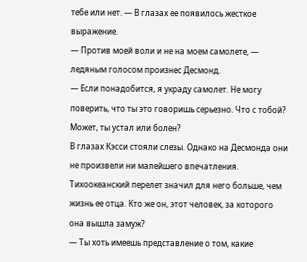тебе или нет. — В глазах ее появилось жесткое выражение.
— Против моей воли и не на моем самолете, — ледяным голосом произнес Десмонд.
— Если понадобится, я украду самолет. Не могу поверить, что ты это говоришь серьезно. Что с тобой? Может, ты устал или болен?
В глазах Кэсси стояли слезы. Однако на Десмонда они не произвели ни малейшего впечатления. Тихоокеанский перелет значил для него больше, чем жизнь ее отца. Кто же он, этот человек, за которого она вышла замуж?
— Ты хоть имеешь представление о том, какие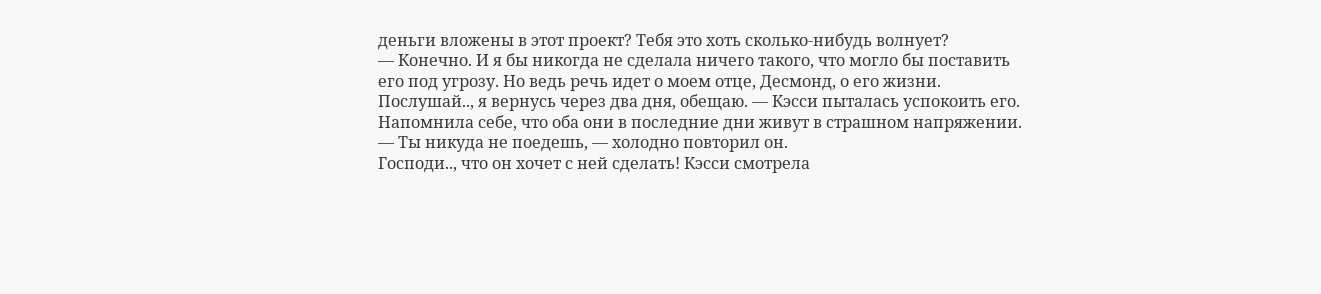деньги вложены в этот проект? Тебя это хоть сколько-нибудь волнует?
— Конечно. И я бы никогда не сделала ничего такого, что могло бы поставить его под угрозу. Но ведь речь идет о моем отце, Десмонд, о его жизни. Послушай.., я вернусь через два дня, обещаю. — Кэсси пыталась успокоить его.
Напомнила себе, что оба они в последние дни живут в страшном напряжении.
— Ты никуда не поедешь, — холодно повторил он.
Господи.., что он хочет с ней сделать! Кэсси смотрела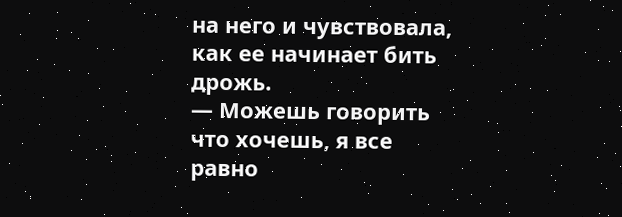на него и чувствовала, как ее начинает бить дрожь.
— Можешь говорить что хочешь, я все равно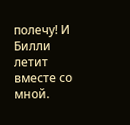полечу! И Билли летит вместе со мной.